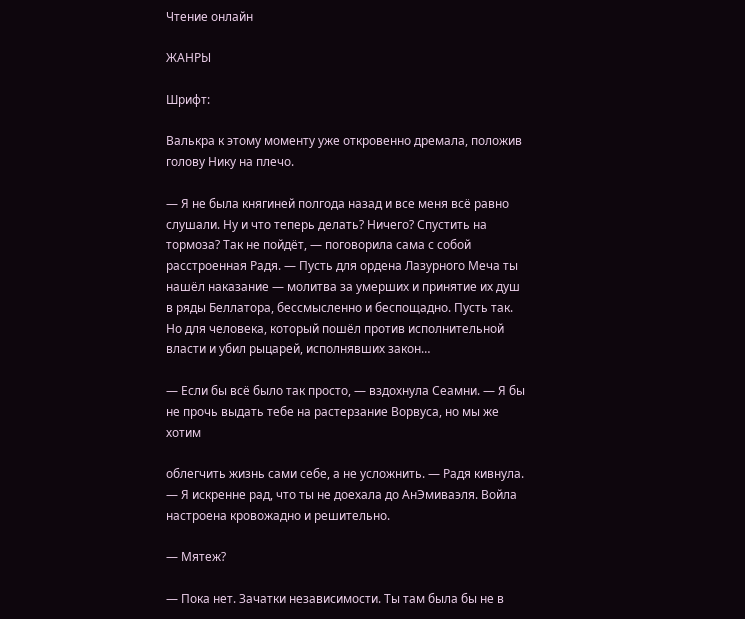Чтение онлайн

ЖАНРЫ

Шрифт:

Валькра к этому моменту уже откровенно дремала, положив голову Нику на плечо.

— Я не была княгиней полгода назад и все меня всё равно слушали. Ну и что теперь делать? Ничего? Спустить на тормоза? Так не пойдёт, — поговорила сама с собой расстроенная Радя. — Пусть для ордена Лазурного Меча ты нашёл наказание — молитва за умерших и принятие их душ в ряды Беллатора, бессмысленно и беспощадно. Пусть так. Но для человека, который пошёл против исполнительной власти и убил рыцарей, исполнявших закон…

— Если бы всё было так просто, — вздохнула Сеамни. — Я бы не прочь выдать тебе на растерзание Ворвуса, но мы же хотим

облегчить жизнь сами себе, а не усложнить. — Радя кивнула. — Я искренне рад, что ты не доехала до АнЭмиваэля. Войла настроена кровожадно и решительно.

— Мятеж?

— Пока нет. Зачатки независимости. Ты там была бы не в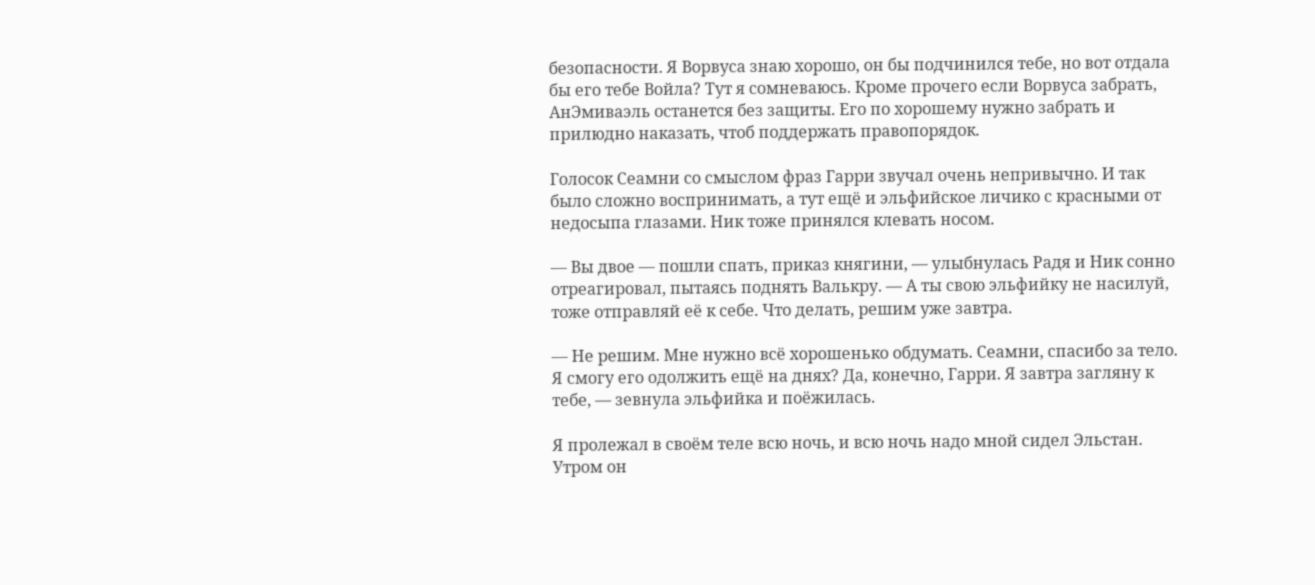безопасности. Я Ворвуса знаю хорошо, он бы подчинился тебе, но вот отдала бы его тебе Войла? Тут я сомневаюсь. Кроме прочего если Ворвуса забрать, АнЭмиваэль останется без защиты. Его по хорошему нужно забрать и прилюдно наказать, чтоб поддержать правопорядок.

Голосок Сеамни со смыслом фраз Гарри звучал очень непривычно. И так было сложно воспринимать, а тут ещё и эльфийское личико с красными от недосыпа глазами. Ник тоже принялся клевать носом.

— Вы двое — пошли спать, приказ княгини, — улыбнулась Радя и Ник сонно отреагировал, пытаясь поднять Валькру. — А ты свою эльфийку не насилуй, тоже отправляй её к себе. Что делать, решим уже завтра.

— Не решим. Мне нужно всё хорошенько обдумать. Сеамни, спасибо за тело. Я смогу его одолжить ещё на днях? Да, конечно, Гарри. Я завтра загляну к тебе, — зевнула эльфийка и поёжилась.

Я пролежал в своём теле всю ночь, и всю ночь надо мной сидел Эльстан. Утром он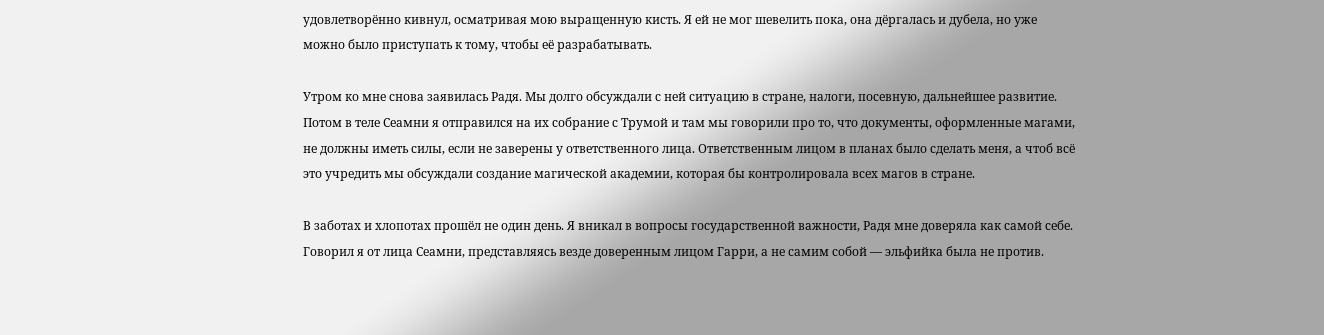удовлетворённо кивнул, осматривая мою выращенную кисть. Я ей не мог шевелить пока, она дёргалась и дубела, но уже можно было приступать к тому, чтобы её разрабатывать.

Утром ко мне снова заявилась Радя. Мы долго обсуждали с ней ситуацию в стране, налоги, посевную, дальнейшее развитие. Потом в теле Сеамни я отправился на их собрание с Трумой и там мы говорили про то, что документы, оформленные магами, не должны иметь силы, если не заверены у ответственного лица. Ответственным лицом в планах было сделать меня, а чтоб всё это учредить мы обсуждали создание магической академии, которая бы контролировала всех магов в стране.

В заботах и хлопотах прошёл не один день. Я вникал в вопросы государственной важности, Радя мне доверяла как самой себе. Говорил я от лица Сеамни, представляясь везде доверенным лицом Гарри, а не самим собой — эльфийка была не против.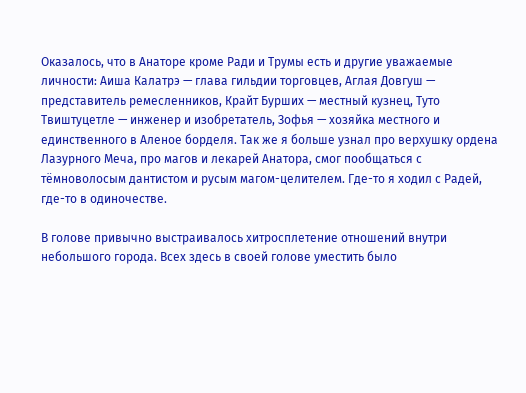Оказалось, что в Анаторе кроме Ради и Трумы есть и другие уважаемые личности: Аиша Калатрэ — глава гильдии торговцев, Аглая Довгуш — представитель ремесленников, Крайт Бурших — местный кузнец, Туто Твиштуцетле — инженер и изобретатель, Зофья — хозяйка местного и единственного в Аленое борделя. Так же я больше узнал про верхушку ордена Лазурного Меча, про магов и лекарей Анатора, смог пообщаться с тёмноволосым дантистом и русым магом-целителем. Где-то я ходил с Радей, где-то в одиночестве.

В голове привычно выстраивалось хитросплетение отношений внутри небольшого города. Всех здесь в своей голове уместить было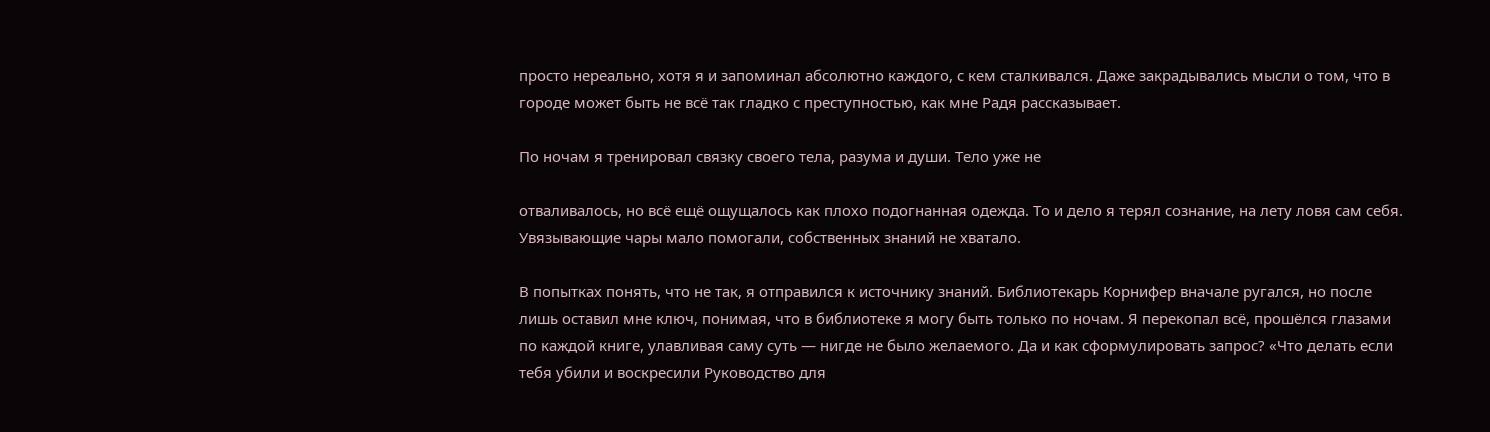просто нереально, хотя я и запоминал абсолютно каждого, с кем сталкивался. Даже закрадывались мысли о том, что в городе может быть не всё так гладко с преступностью, как мне Радя рассказывает.

По ночам я тренировал связку своего тела, разума и души. Тело уже не

отваливалось, но всё ещё ощущалось как плохо подогнанная одежда. То и дело я терял сознание, на лету ловя сам себя. Увязывающие чары мало помогали, собственных знаний не хватало.

В попытках понять, что не так, я отправился к источнику знаний. Библиотекарь Корнифер вначале ругался, но после лишь оставил мне ключ, понимая, что в библиотеке я могу быть только по ночам. Я перекопал всё, прошёлся глазами по каждой книге, улавливая саму суть — нигде не было желаемого. Да и как сформулировать запрос? «Что делать если тебя убили и воскресили Руководство для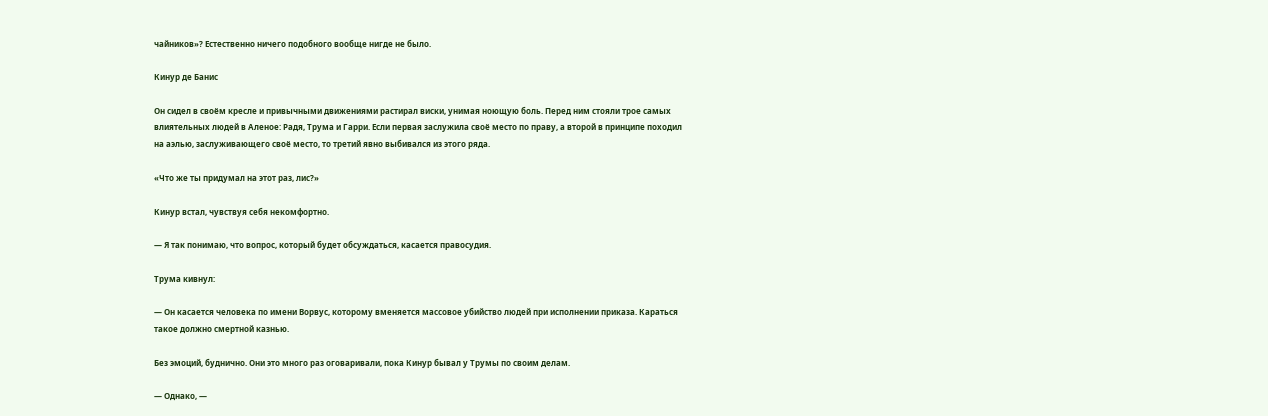чайников»? Естественно ничего подобного вообще нигде не было.

Кинур де Банис

Он сидел в своём кресле и привычными движениями растирал виски, унимая ноющую боль. Перед ним стояли трое самых влиятельных людей в Аленое: Радя, Трума и Гарри. Если первая заслужила своё место по праву, а второй в принципе походил на аэлью, заслуживающего своё место, то третий явно выбивался из этого ряда.

«Что же ты придумал на этот раз, лис?»

Кинур встал, чувствуя себя некомфортно.

— Я так понимаю, что вопрос, который будет обсуждаться, касается правосудия.

Трума кивнул:

— Он касается человека по имени Ворвус, которому вменяется массовое убийство людей при исполнении приказа. Караться такое должно смертной казнью.

Без эмоций, буднично. Они это много раз оговаривали, пока Кинур бывал у Трумы по своим делам.

— Однако, —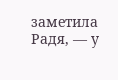заметила Радя, — у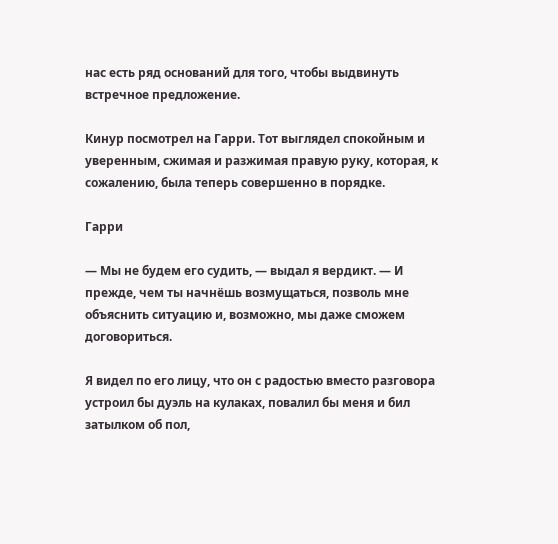нас есть ряд оснований для того, чтобы выдвинуть встречное предложение.

Кинур посмотрел на Гарри. Тот выглядел спокойным и уверенным, сжимая и разжимая правую руку, которая, к сожалению, была теперь совершенно в порядке.

Гарри

— Мы не будем его судить, — выдал я вердикт. — И прежде, чем ты начнёшь возмущаться, позволь мне объяснить ситуацию и, возможно, мы даже сможем договориться.

Я видел по его лицу, что он с радостью вместо разговора устроил бы дуэль на кулаках, повалил бы меня и бил затылком об пол,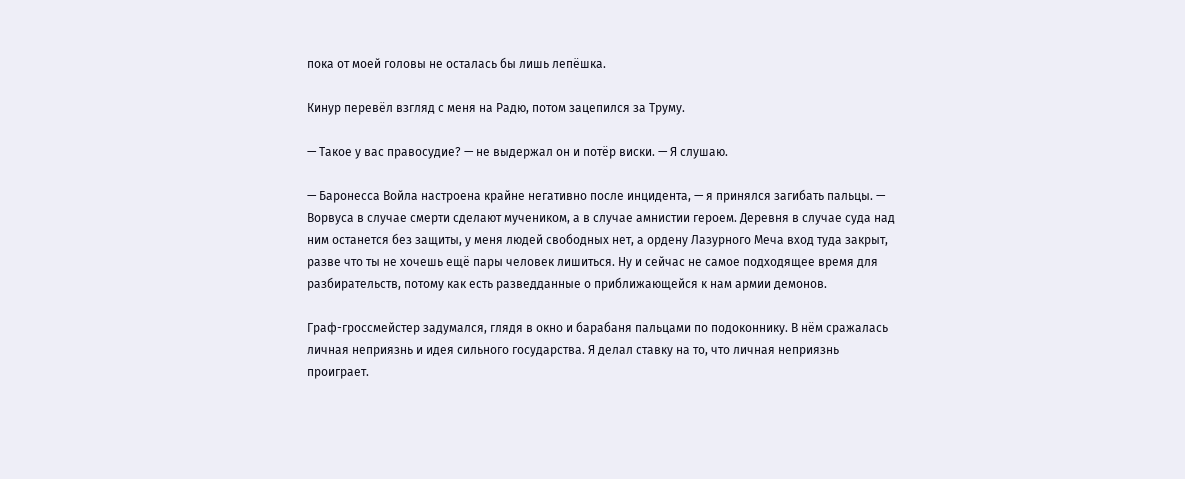пока от моей головы не осталась бы лишь лепёшка.

Кинур перевёл взгляд с меня на Радю, потом зацепился за Труму.

— Такое у вас правосудие? — не выдержал он и потёр виски. — Я слушаю.

— Баронесса Войла настроена крайне негативно после инцидента, — я принялся загибать пальцы. — Ворвуса в случае смерти сделают мучеником, а в случае амнистии героем. Деревня в случае суда над ним останется без защиты, у меня людей свободных нет, а ордену Лазурного Меча вход туда закрыт, разве что ты не хочешь ещё пары человек лишиться. Ну и сейчас не самое подходящее время для разбирательств, потому как есть разведданные о приближающейся к нам армии демонов.

Граф-гроссмейстер задумался, глядя в окно и барабаня пальцами по подоконнику. В нём сражалась личная неприязнь и идея сильного государства. Я делал ставку на то, что личная неприязнь проиграет.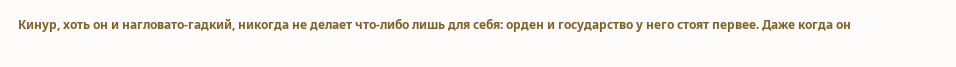Кинур, хоть он и нагловато-гадкий, никогда не делает что-либо лишь для себя: орден и государство у него стоят первее. Даже когда он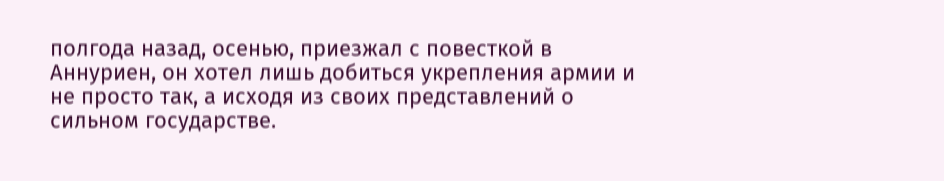полгода назад, осенью, приезжал с повесткой в Аннуриен, он хотел лишь добиться укрепления армии и не просто так, а исходя из своих представлений о сильном государстве.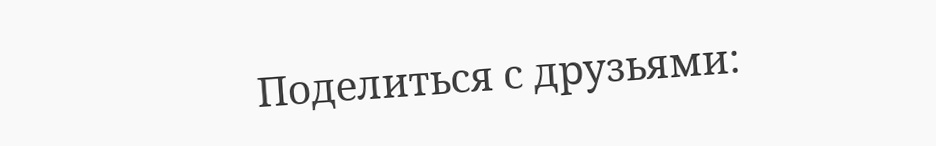Поделиться с друзьями: